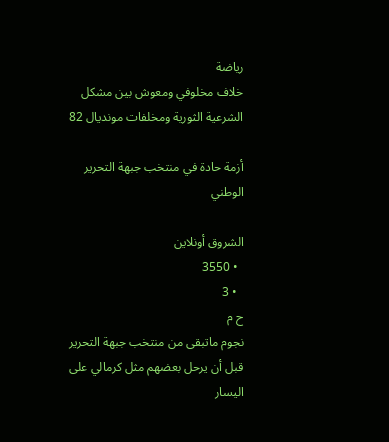رياضة
خلاف مخلوفي ومعوش بين مشكل الشرعية الثورية ومخلفات مونديال 82

أزمة حادة في منتخب جبهة التحرير الوطني

الشروق أونلاين
  • 3550
  • 3
ح م
نجوم ماتبقى من منتخب جبهة التحرير قبل أن يرحل بعضهم مثل كرمالي على اليسار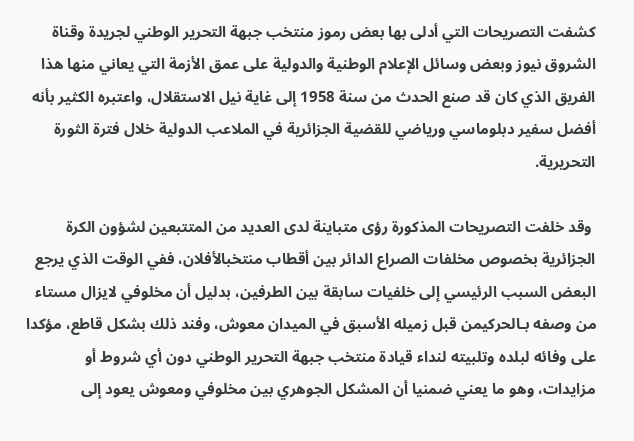كشفت التصريحات التي أدلى بها بعض رموز منتخب جبهة التحرير الوطني لجريدة وقناة الشروق نيوز وبعض وسائل الإعلام الوطنية والدولية على عمق الأزمة التي يعاني منها هذا الفريق الذي كان قد صنع الحدث من سنة 1958 إلى غاية نيل الاستقلال، واعتبره الكثير بأنه أفضل سفير دبلوماسي ورياضي للقضية الجزائرية في الملاعب الدولية خلال فترة الثورة التحريرية.

 وقد خلفت التصريحات المذكورة رؤى متباينة لدى العديد من المتتبعين لشؤون الكرة الجزائرية بخصوص مخلفات الصراع الدائر بين أقطاب منتخبالأفلان، ففي الوقت الذي يرجع البعض السبب الرئيسي إلى خلفيات سابقة بين الطرفين، بدليل أن مخلوفي لايزال مستاء من وصفه بـالحركيمن قبل زميله الأسبق في الميدان معوش، وفند ذلك بشكل قاطع، مؤكدا على وفائه لبلده وتلبيته لنداء قيادة منتخب جبهة التحرير الوطني دون أي شروط أو مزايدات، وهو ما يعني ضمنيا أن المشكل الجوهري بين مخلوفي ومعوش يعود إلى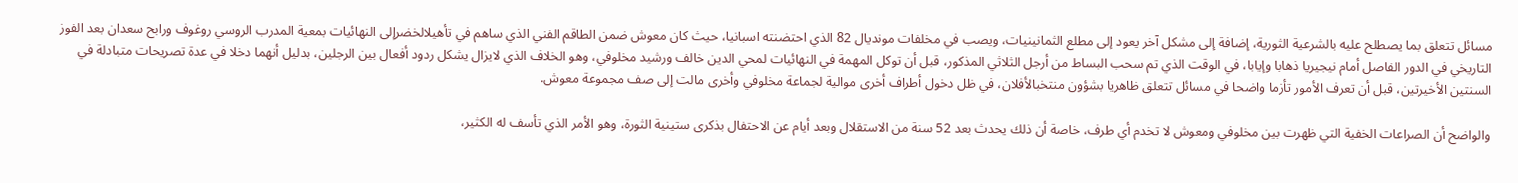مسائل تتعلق بما يصطلح عليه بالشرعية الثورية، إضافة إلى مشكل آخر يعود إلى مطلع الثمانينيات، ويصب في مخلفات مونديال 82 الذي احتضنته اسبانيا، حيث كان معوش ضمن الطاقم الفني الذي ساهم في تأهيلالخضرإلى النهائيات بمعية المدرب الروسي روغوف ورابح سعدان بعد الفوز التاريخي في الدور الفاصل أمام نيجيريا ذهابا وإيابا، في الوقت الذي تم سحب البساط من أرجل الثلاثي المذكور، قبل أن توكل المهمة في النهائيات لمحي الدين خالف ورشيد مخلوفي، وهو الخلاف الذي لايزال يشكل ردود أفعال بين الرجلين، بدليل أنهما دخلا في عدة تصريحات متبادلة في السنتين الأخيرتين، قبل أن تعرف الأمور تأزما واضحا في مسائل تتعلق ظاهريا بشؤون منتخبالأفلان، في ظل دخول أطراف أخرى موالية لجماعة مخلوفي وأخرى مالت إلى صف مجموعة معوش.

والواضح أن الصراعات الخفية التي ظهرت بين مخلوفي ومعوش لا تخدم أي طرف، خاصة أن ذلك يحدث بعد 52 سنة من الاستقلال وبعد أيام عن الاحتفال بذكرى ستينية الثورة، وهو الأمر الذي تأسف له الكثير،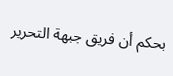بحكم أن فريق جبهة التحرير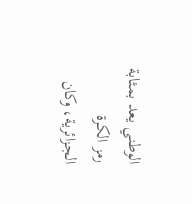الوطني يعد بمثابة رمز الكرة الجزائرية، وكان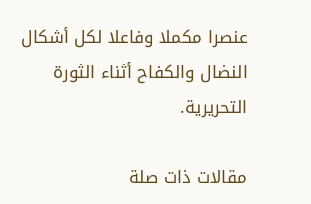عنصرا مكملا وفاعلا لكل أشكال النضال والكفاح أثناء الثورة التحريرية.

مقالات ذات صلة